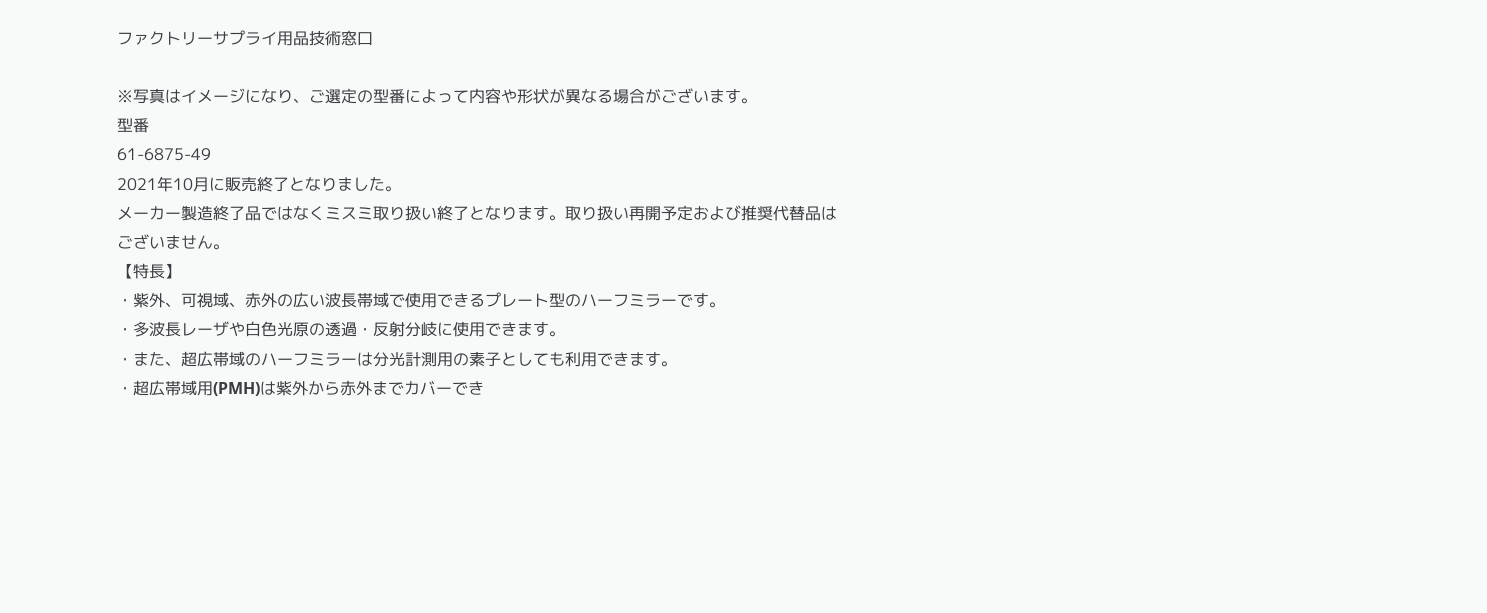ファクトリーサプライ用品技術窓口

※写真はイメージになり、ご選定の型番によって内容や形状が異なる場合がございます。
型番
61-6875-49
2021年10月に販売終了となりました。
メーカー製造終了品ではなくミスミ取り扱い終了となります。取り扱い再開予定および推奨代替品はございません。
【特長】
・紫外、可視域、赤外の広い波長帯域で使用できるプレート型のハーフミラーです。
・多波長レーザや白色光原の透過・反射分岐に使用できます。
・また、超広帯域のハーフミラーは分光計測用の素子としても利用できます。
・超広帯域用(PMH)は紫外から赤外までカバーでき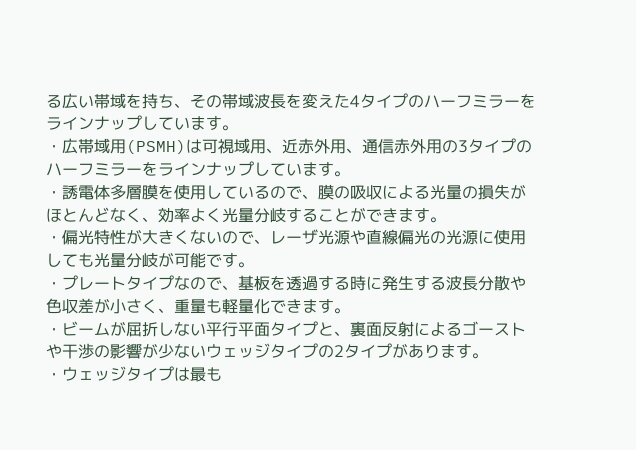る広い帯域を持ち、その帯域波長を変えた4タイプのハーフミラーをラインナップしています。
・広帯域用(PSMH)は可視域用、近赤外用、通信赤外用の3タイプのハーフミラーをラインナップしています。
・誘電体多層膜を使用しているので、膜の吸収による光量の損失がほとんどなく、効率よく光量分岐することができます。
・偏光特性が大きくないので、レーザ光源や直線偏光の光源に使用しても光量分岐が可能です。
・プレートタイプなので、基板を透過する時に発生する波長分散や色収差が小さく、重量も軽量化できます。
・ビームが屈折しない平行平面タイプと、裏面反射によるゴーストや干渉の影響が少ないウェッジタイプの2タイプがあります。
・ウェッジタイプは最も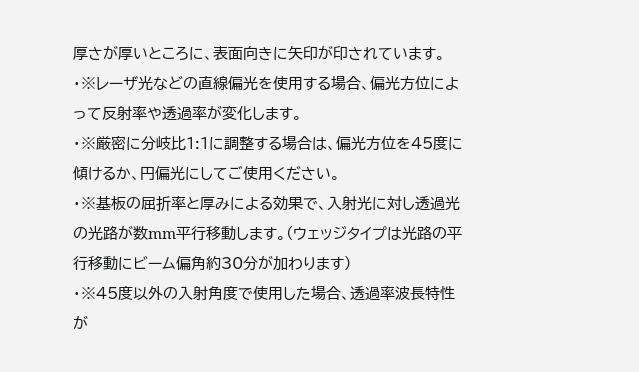厚さが厚いところに、表面向きに矢印が印されています。
・※レーザ光などの直線偏光を使用する場合、偏光方位によって反射率や透過率が変化します。
・※厳密に分岐比1:1に調整する場合は、偏光方位を45度に傾けるか、円偏光にしてご使用ください。
・※基板の屈折率と厚みによる効果で、入射光に対し透過光の光路が数mm平行移動します。(ウェッジタイプは光路の平行移動にビーム偏角約30分が加わります)
・※45度以外の入射角度で使用した場合、透過率波長特性が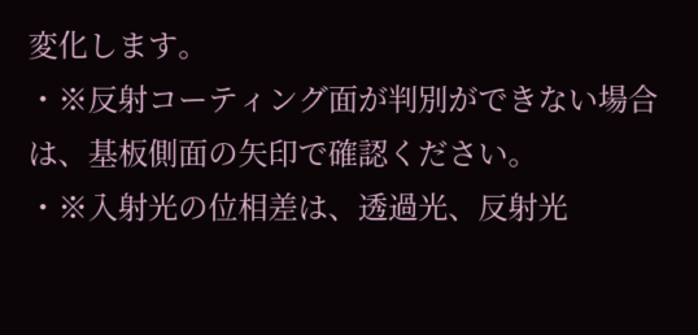変化します。
・※反射コーティング面が判別ができない場合は、基板側面の矢印で確認ください。
・※入射光の位相差は、透過光、反射光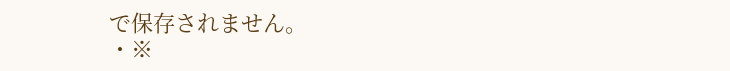で保存されません。
・※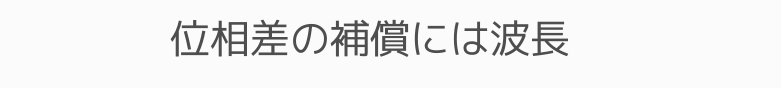位相差の補償には波長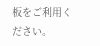板をご利用ください。